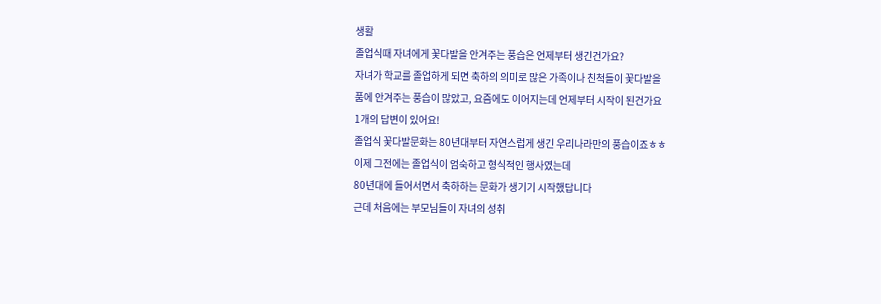생활
졸업식때 자녀에게 꽃다발을 안겨주는 풍습은 언제부터 생긴건가요?
자녀가 학교를 졸업하게 되면 축하의 의미로 많은 가족이나 친척들이 꽃다발을
품에 안겨주는 풍습이 많았고, 요즘에도 이어지는데 언제부터 시작이 된건가요
1개의 답변이 있어요!
졸업식 꽃다발문화는 80년대부터 자연스럽게 생긴 우리나라만의 풍습이죠ㅎㅎ
이제 그전에는 졸업식이 엄숙하고 형식적인 행사였는데
80년대에 들어서면서 축하하는 문화가 생기기 시작했답니다
근데 처음에는 부모님들이 자녀의 성취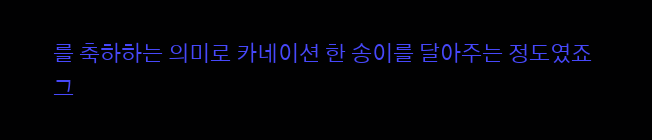를 축하하는 의미로 카네이션 한 송이를 달아주는 정도였죠
그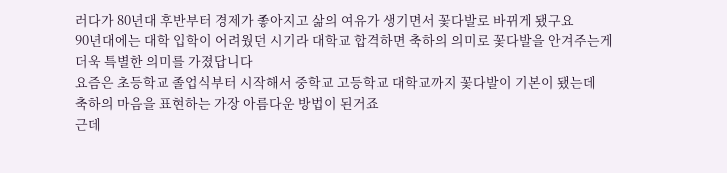러다가 80년대 후반부터 경제가 좋아지고 삶의 여유가 생기면서 꽃다발로 바뀌게 됐구요
90년대에는 대학 입학이 어려웠던 시기라 대학교 합격하면 축하의 의미로 꽃다발을 안겨주는게
더욱 특별한 의미를 가졌답니다
요즘은 초등학교 졸업식부터 시작해서 중학교 고등학교 대학교까지 꽃다발이 기본이 됐는데
축하의 마음을 표현하는 가장 아름다운 방법이 된거죠
근데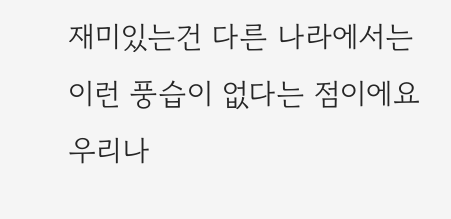재미있는건 다른 나라에서는 이런 풍습이 없다는 점이에요
우리나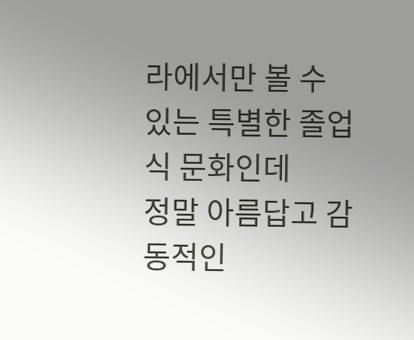라에서만 볼 수 있는 특별한 졸업식 문화인데
정말 아름답고 감동적인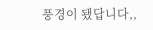풍경이 됐답니다,,